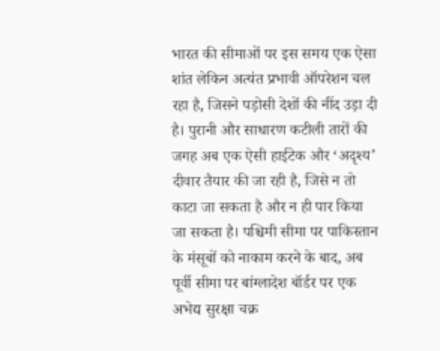भारत की सीमाओं पर इस समय एक ऐसा शांत लेकिन अत्यंत प्रभावी ऑपरेशन चल रहा है, जिसने पड़ोसी देशों की नींद उड़ा दी है। पुरानी और साधारण कटीली तारों की जगह अब एक ऐसी हाईटेक और ‘अदृश्य’ दीवार तैयार की जा रही है, जिसे न तो काटा जा सकता है और न ही पार किया जा सकता है। पश्चिमी सीमा पर पाकिस्तान के मंसूबों को नाकाम करने के बाद, अब पूर्वी सीमा पर बांग्लादेश बॉर्डर पर एक अभेद्य सुरक्षा चक्र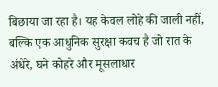बिछाया जा रहा है। यह केवल लोहे की जाली नहीं, बल्कि एक आधुनिक सुरक्षा कवच है जो रात के अंधेरे, घने कोहरे और मूसलाधार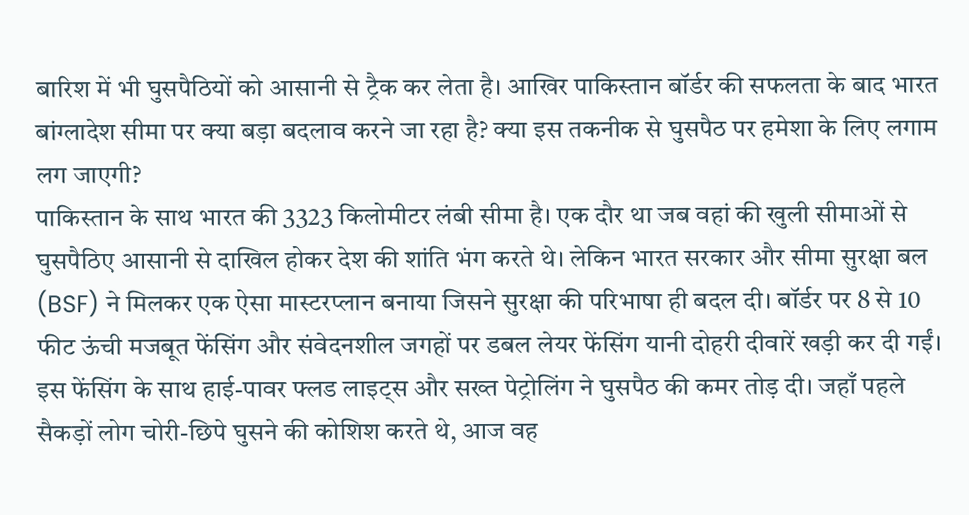बारिश में भी घुसपैठियों को आसानी से ट्रैक कर लेता है। आखिर पाकिस्तान बॉर्डर की सफलता के बाद भारत बांग्लादेश सीमा पर क्या बड़ा बदलाव करने जा रहा है? क्या इस तकनीक से घुसपैठ पर हमेशा के लिए लगाम लग जाएगी?
पाकिस्तान के साथ भारत की 3323 किलोमीटर लंबी सीमा है। एक दौर था जब वहां की खुली सीमाओं से घुसपैठिए आसानी से दाखिल होकर देश की शांति भंग करते थे। लेकिन भारत सरकार और सीमा सुरक्षा बल (BSF) ने मिलकर एक ऐसा मास्टरप्लान बनाया जिसने सुरक्षा की परिभाषा ही बदल दी। बॉर्डर पर 8 से 10 फीट ऊंची मजबूत फेंसिंग और संवेदनशील जगहों पर डबल लेयर फेंसिंग यानी दोहरी दीवारें खड़ी कर दी गईं।
इस फेंसिंग के साथ हाई-पावर फ्लड लाइट्स और सख्त पेट्रोलिंग ने घुसपैठ की कमर तोड़ दी। जहाँ पहले सैकड़ों लोग चोरी-छिपे घुसने की कोशिश करते थे, आज वह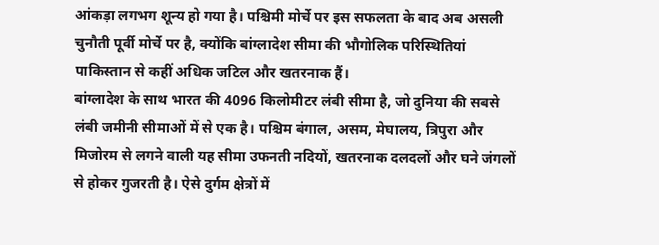आंकड़ा लगभग शून्य हो गया है। पश्चिमी मोर्चे पर इस सफलता के बाद अब असली चुनौती पूर्वी मोर्चे पर है, क्योंकि बांग्लादेश सीमा की भौगोलिक परिस्थितियां पाकिस्तान से कहीं अधिक जटिल और खतरनाक हैं।
बांग्लादेश के साथ भारत की 4096 किलोमीटर लंबी सीमा है, जो दुनिया की सबसे लंबी जमीनी सीमाओं में से एक है। पश्चिम बंगाल, असम, मेघालय, त्रिपुरा और मिजोरम से लगने वाली यह सीमा उफनती नदियों, खतरनाक दलदलों और घने जंगलों से होकर गुजरती है। ऐसे दुर्गम क्षेत्रों में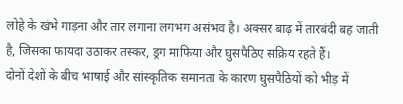लोहे के खंभे गाड़ना और तार लगाना लगभग असंभव है। अक्सर बाढ़ में तारबंदी बह जाती है, जिसका फायदा उठाकर तस्कर, ड्रग माफिया और घुसपैठिए सक्रिय रहते हैं।
दोनों देशों के बीच भाषाई और सांस्कृतिक समानता के कारण घुसपैठियों को भीड़ में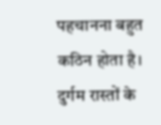पहचानना बहुत कठिन होता है। दुर्गम रास्तों के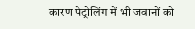कारण पेट्रोलिंग में भी जवानों को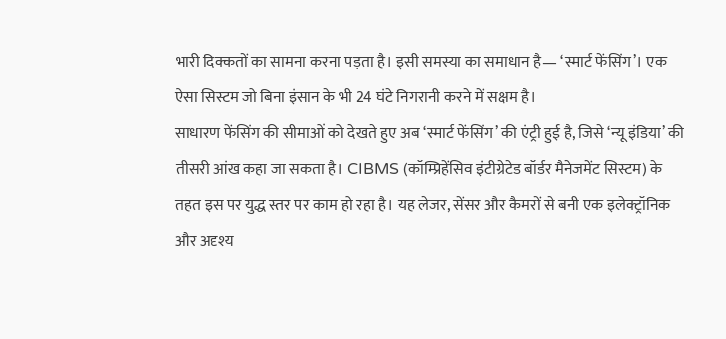भारी दिक्कतों का सामना करना पड़ता है। इसी समस्या का समाधान है— ‘स्मार्ट फेंसिंग’। एक ऐसा सिस्टम जो बिना इंसान के भी 24 घंटे निगरानी करने में सक्षम है।
साधारण फेंसिंग की सीमाओं को देखते हुए अब ‘स्मार्ट फेंसिंग’ की एंट्री हुई है, जिसे ‘न्यू इंडिया’ की तीसरी आंख कहा जा सकता है। CIBMS (कॉम्प्रिहेंसिव इंटीग्रेटेड बॉर्डर मैनेजमेंट सिस्टम) के तहत इस पर युद्ध स्तर पर काम हो रहा है। यह लेजर, सेंसर और कैमरों से बनी एक इलेक्ट्रॉनिक और अदृश्य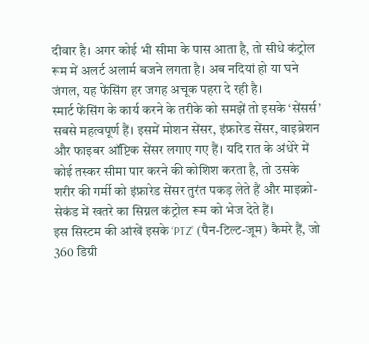दीवार है। अगर कोई भी सीमा के पास आता है, तो सीधे कंट्रोल रूम में अलर्ट अलार्म बजने लगता है। अब नदियां हो या घने जंगल, यह फेंसिंग हर जगह अचूक पहरा दे रही है।
स्मार्ट फेंसिंग के कार्य करने के तरीके को समझें तो इसके ‘सेंसर्स’ सबसे महत्वपूर्ण हैं। इसमें मोशन सेंसर, इंफ्रारेड सेंसर, वाइब्रेशन और फाइबर ऑप्टिक सेंसर लगाए गए हैं। यदि रात के अंधेरे में कोई तस्कर सीमा पार करने की कोशिश करता है, तो उसके शरीर की गर्मी को इंफ्रारेड सेंसर तुरंत पकड़ लेते हैं और माइक्रो-सेकंड में खतरे का सिग्नल कंट्रोल रूम को भेज देते हैं।
इस सिस्टम की आंखें इसके ‘PTZ’ (पैन-टिल्ट-जूम) कैमरे हैं, जो 360 डिग्री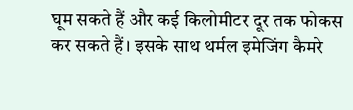घूम सकते हैं और कई किलोमीटर दूर तक फोकस कर सकते हैं। इसके साथ थर्मल इमेजिंग कैमरे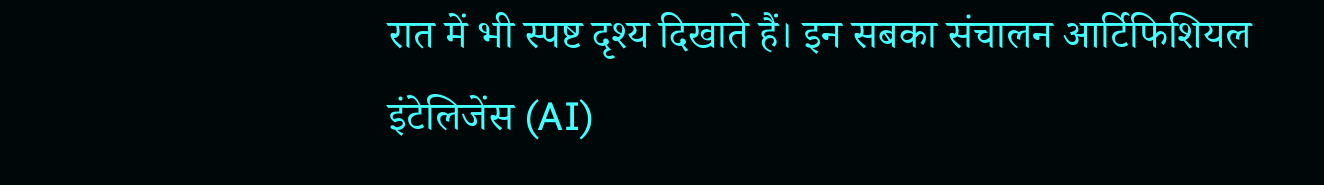रात में भी स्पष्ट दृश्य दिखाते हैं। इन सबका संचालन आर्टिफिशियल इंटेलिजेंस (AI)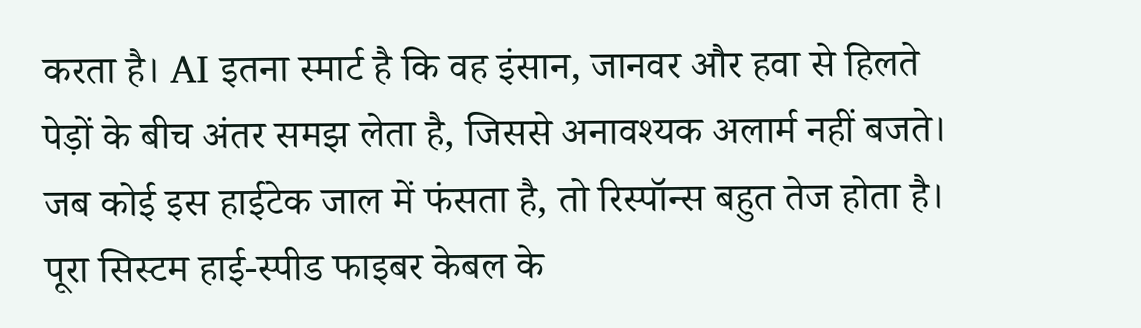करता है। AI इतना स्मार्ट है कि वह इंसान, जानवर और हवा से हिलते पेड़ों के बीच अंतर समझ लेता है, जिससे अनावश्यक अलार्म नहीं बजते।
जब कोई इस हाईटेक जाल में फंसता है, तो रिस्पॉन्स बहुत तेज होता है। पूरा सिस्टम हाई-स्पीड फाइबर केबल के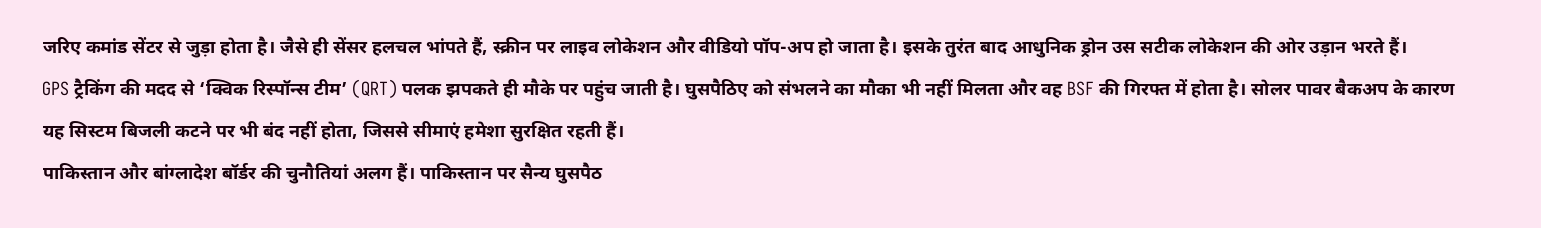जरिए कमांड सेंटर से जुड़ा होता है। जैसे ही सेंसर हलचल भांपते हैं, स्क्रीन पर लाइव लोकेशन और वीडियो पॉप-अप हो जाता है। इसके तुरंत बाद आधुनिक ड्रोन उस सटीक लोकेशन की ओर उड़ान भरते हैं।
GPS ट्रैकिंग की मदद से ‘क्विक रिस्पॉन्स टीम’ (QRT) पलक झपकते ही मौके पर पहुंच जाती है। घुसपैठिए को संभलने का मौका भी नहीं मिलता और वह BSF की गिरफ्त में होता है। सोलर पावर बैकअप के कारण यह सिस्टम बिजली कटने पर भी बंद नहीं होता, जिससे सीमाएं हमेशा सुरक्षित रहती हैं।
पाकिस्तान और बांग्लादेश बॉर्डर की चुनौतियां अलग हैं। पाकिस्तान पर सैन्य घुसपैठ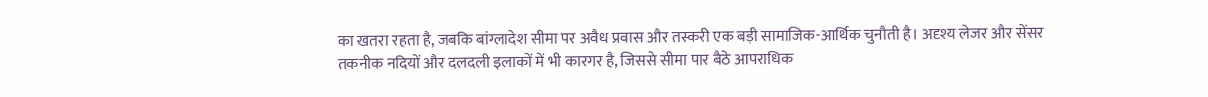का खतरा रहता है, जबकि बांग्लादेश सीमा पर अवैध प्रवास और तस्करी एक बड़ी सामाजिक-आर्थिक चुनौती है। अदृश्य लेजर और सेंसर तकनीक नदियों और दलदली इलाकों में भी कारगर है, जिससे सीमा पार बैठे आपराधिक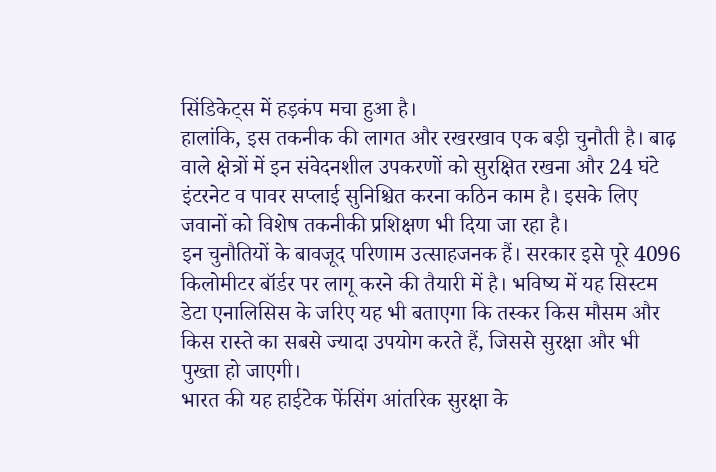सिंडिकेट्स में हड़कंप मचा हुआ है।
हालांकि, इस तकनीक की लागत और रखरखाव एक बड़ी चुनौती है। बाढ़ वाले क्षेत्रों में इन संवेदनशील उपकरणों को सुरक्षित रखना और 24 घंटे इंटरनेट व पावर सप्लाई सुनिश्चित करना कठिन काम है। इसके लिए जवानों को विशेष तकनीकी प्रशिक्षण भी दिया जा रहा है।
इन चुनौतियों के बावजूद परिणाम उत्साहजनक हैं। सरकार इसे पूरे 4096 किलोमीटर बॉर्डर पर लागू करने की तैयारी में है। भविष्य में यह सिस्टम डेटा एनालिसिस के जरिए यह भी बताएगा कि तस्कर किस मौसम और किस रास्ते का सबसे ज्यादा उपयोग करते हैं, जिससे सुरक्षा और भी पुख्ता हो जाएगी।
भारत की यह हाईटेक फेंसिंग आंतरिक सुरक्षा के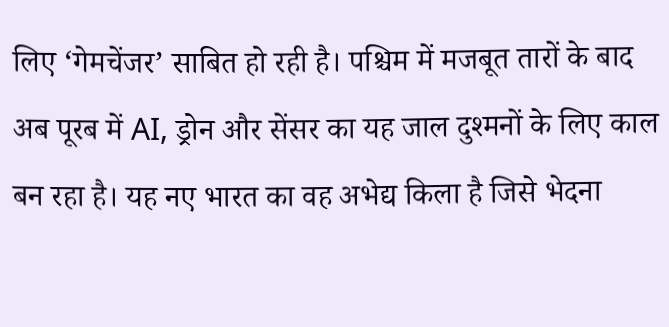लिए ‘गेमचेंजर’ साबित हो रही है। पश्चिम में मजबूत तारों के बाद अब पूरब में AI, ड्रोन और सेंसर का यह जाल दुश्मनों के लिए काल बन रहा है। यह नए भारत का वह अभेद्य किला है जिसे भेदना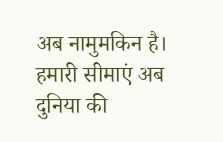अब नामुमकिन है। हमारी सीमाएं अब दुनिया की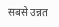सबसे उन्नत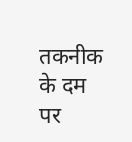तकनीक के दम पर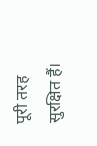पूरी तरह सुरक्षित हैं।